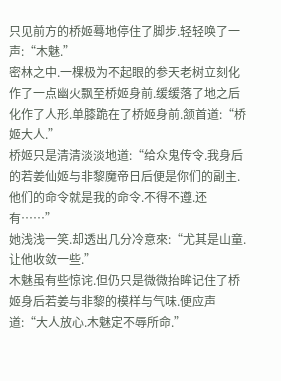只见前方的桥姬蓦地停住了脚步.轻轻唤了一声:“木魅.”
密林之中.一棵极为不起眼的参天老树立刻化作了一点幽火飘至桥姬身前.缓缓落了地之后化作了人形.单膝跪在了桥姬身前.颔首道:“桥姬大人.”
桥姬只是清清淡淡地道:“给众鬼传令.我身后的若姜仙姬与非黎魔帝日后便是你们的副主.他们的命令就是我的命令.不得不遵.还有……”
她浅浅一笑.却透出几分冷意來:“尤其是山童.让他收敛一些.”
木魅虽有些惊诧.但仍只是微微抬眸记住了桥姬身后若姜与非黎的模样与气味.便应声道:“大人放心.木魅定不辱所命.”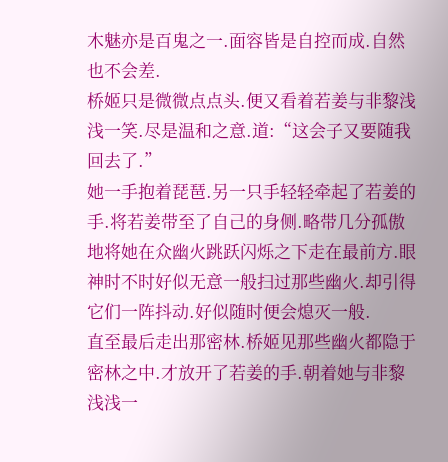木魅亦是百鬼之一.面容皆是自控而成.自然也不会差.
桥姬只是微微点点头.便又看着若姜与非黎浅浅一笑.尽是温和之意.道:“这会子又要随我回去了.”
她一手抱着琵琶.另一只手轻轻牵起了若姜的手.将若姜带至了自己的身侧.略带几分孤傲地将她在众幽火跳跃闪烁之下走在最前方.眼神时不时好似无意一般扫过那些幽火.却引得它们一阵抖动.好似随时便会熄灭一般.
直至最后走出那密林.桥姬见那些幽火都隐于密林之中.才放开了若姜的手.朝着她与非黎浅浅一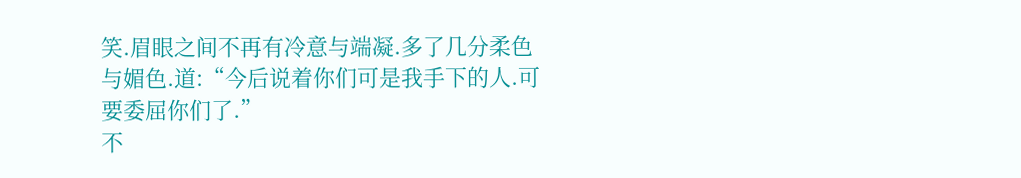笑.眉眼之间不再有冷意与端凝.多了几分柔色与媚色.道:“今后说着你们可是我手下的人.可要委屈你们了.”
不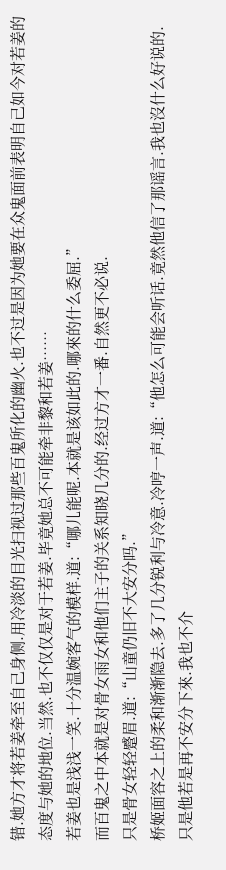错.她方才将若姜牵至自己身侧.用冷淡的目光扫视过那些百鬼所化的幽火.也不过是因为她要在众鬼面前表明自己如今对若姜的态度与她的地位.当然.也不仅仅是对于若姜.毕竟她总不可能牵非黎和若姜……
若姜也是浅浅一笑.十分温婉客气的模样.道:“哪儿能呢.本就是该如此的.哪來的什么委屈.”
而百鬼之中本就是对骨女雨女和他们主子的关系知晓几分的.经过方才一番.自然更不必说.
只是骨女轻轻蹙眉.道:“山童仍旧不大安分吗.”
桥姬面容之上的柔和渐渐隐去.多了几分锐利与冷意.冷哼一声.道:“他怎么可能会听话.竟然他信了那谣言.我也沒什么好说的.只是他若是再不安分下來.我也不介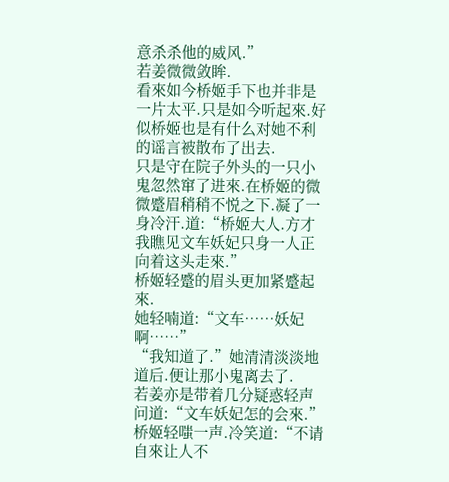意杀杀他的威风.”
若姜微微敛眸.
看來如今桥姬手下也并非是一片太平.只是如今听起來.好似桥姬也是有什么对她不利的谣言被散布了出去.
只是守在院子外头的一只小鬼忽然窜了进來.在桥姬的微微蹙眉稍稍不悦之下.凝了一身冷汗.道:“桥姬大人.方才我瞧见文车妖妃只身一人正向着这头走來.”
桥姬轻蹙的眉头更加紧蹙起來.
她轻喃道:“文车……妖妃啊……”
“我知道了.”她清清淡淡地道后.便让那小鬼离去了.
若姜亦是带着几分疑惑轻声问道:“文车妖妃怎的会來.”
桥姬轻嗤一声.冷笑道:“不请自來让人不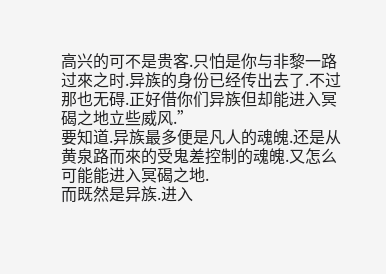高兴的可不是贵客.只怕是你与非黎一路过來之时.异族的身份已经传出去了.不过那也无碍.正好借你们异族但却能进入冥碣之地立些威风.”
要知道.异族最多便是凡人的魂魄.还是从黄泉路而來的受鬼差控制的魂魄.又怎么可能能进入冥碣之地.
而既然是异族.进入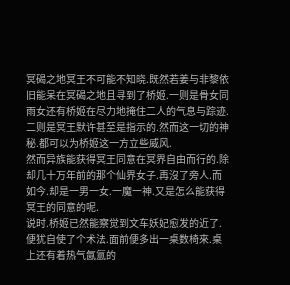冥碣之地冥王不可能不知晓.既然若姜与非黎依旧能呆在冥碣之地且寻到了桥姬.一则是骨女同雨女还有桥姬在尽力地掩住二人的气息与踪迹.二则是冥王默许甚至是指示的.然而这一切的神秘.都可以为桥姬这一方立些威风.
然而异族能获得冥王同意在冥界自由而行的.除却几十万年前的那个仙界女子.再沒了旁人.而如今.却是一男一女.一魔一神.又是怎么能获得冥王的同意的呢.
说时.桥姬已然能察觉到文车妖妃愈发的近了.便犹自使了个术法.面前便多出一桌数椅來.桌上还有着热气氤氲的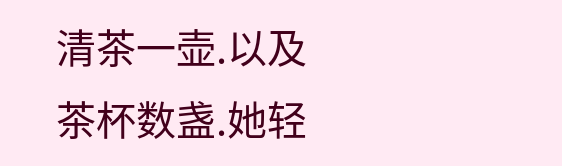清茶一壶.以及茶杯数盏.她轻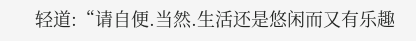轻道:“请自便.当然.生活还是悠闲而又有乐趣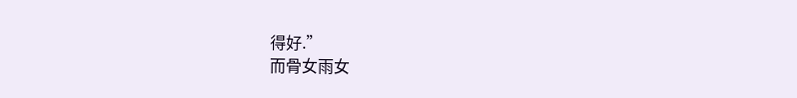得好.”
而骨女雨女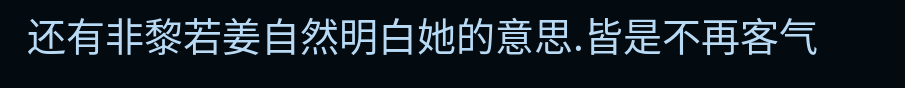还有非黎若姜自然明白她的意思.皆是不再客气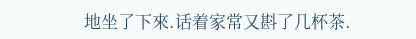地坐了下來.话着家常又斟了几杯茶.